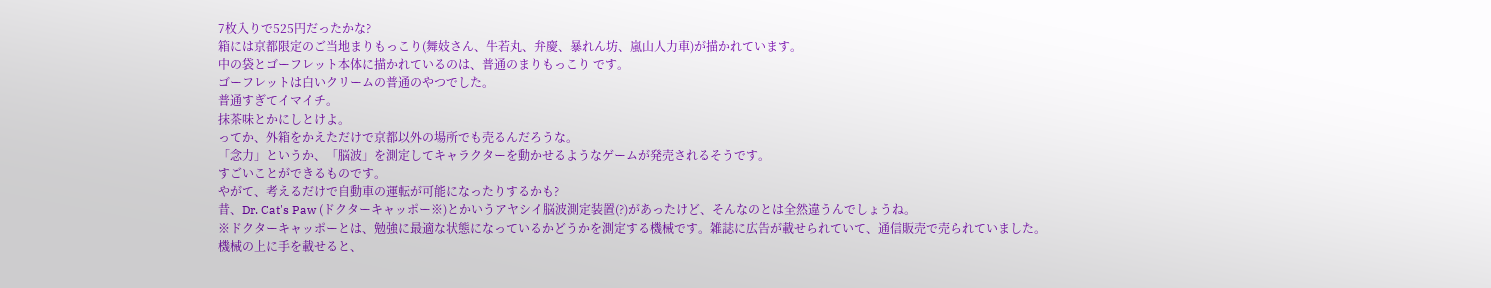7枚入りで525円だったかな?
箱には京都限定のご当地まりもっこり(舞妓さん、牛若丸、弁慶、暴れん坊、嵐山人力車)が描かれています。
中の袋とゴーフレット本体に描かれているのは、普通のまりもっこり です。
ゴーフレットは白いクリームの普通のやつでした。
普通すぎてイマイチ。
抹茶味とかにしとけよ。
ってか、外箱をかえただけで京都以外の場所でも売るんだろうな。
「念力」というか、「脳波」を測定してキャラクターを動かせるようなゲームが発売されるそうです。
すごいことができるものです。
やがて、考えるだけで自動車の運転が可能になったりするかも?
昔、Dr. Cat's Paw (ドクターキャッポー※)とかいうアヤシイ脳波測定装置(?)があったけど、そんなのとは全然違うんでしょうね。
※ドクターキャッポーとは、勉強に最適な状態になっているかどうかを測定する機械です。雑誌に広告が載せられていて、通信販売で売られていました。
機械の上に手を載せると、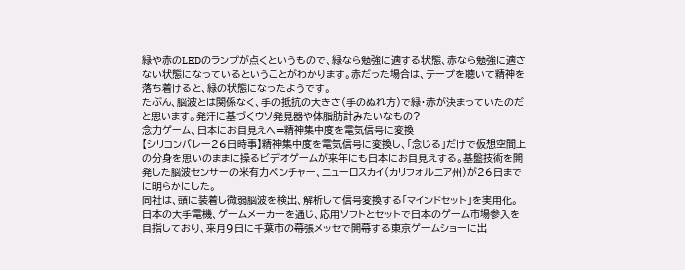緑や赤のLEDのランプが点くというもので、緑なら勉強に適する状態、赤なら勉強に適さない状態になっているということがわかります。赤だった場合は、テープを聴いて精神を落ち着けると、緑の状態になったようです。
たぶん、脳波とは関係なく、手の抵抗の大きさ(手のぬれ方)で緑・赤が決まっていたのだと思います。発汗に基づくウソ発見器や体脂肪計みたいなもの?
念力ゲーム、日本にお目見えへ=精神集中度を電気信号に変換
【シリコンバレー26日時事】精神集中度を電気信号に変換し、「念じる」だけで仮想空間上の分身を思いのままに操るビデオゲームが来年にも日本にお目見えする。基盤技術を開発した脳波センサーの米有力ベンチャー、ニューロスカイ(カリフォルニア州)が26日までに明らかにした。
同社は、頭に装着し微弱脳波を検出、解析して信号変換する「マインドセット」を実用化。日本の大手電機、ゲームメーカーを通じ、応用ソフトとセットで日本のゲーム市場参入を目指しており、来月9日に千葉市の幕張メッセで開幕する東京ゲームショーに出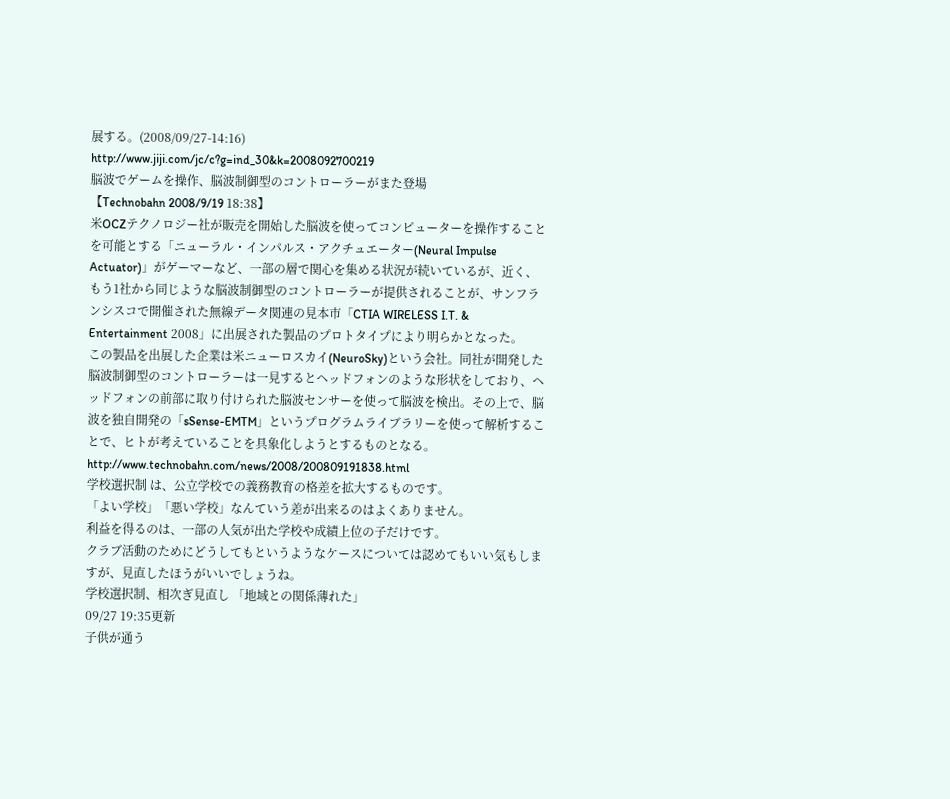展する。(2008/09/27-14:16)
http://www.jiji.com/jc/c?g=ind_30&k=2008092700219
脳波でゲームを操作、脳波制御型のコントローラーがまた登場
【Technobahn 2008/9/19 18:38】
米OCZテクノロジー社が販売を開始した脳波を使ってコンピューターを操作することを可能とする「ニューラル・インパルス・アクチュエーター(Neural Impulse Actuator)」がゲーマーなど、一部の層で関心を集める状況が続いているが、近く、もう1社から同じような脳波制御型のコントローラーが提供されることが、サンフランシスコで開催された無線データ関連の見本市「CTIA WIRELESS I.T. & Entertainment 2008」に出展された製品のプロトタイプにより明らかとなった。
この製品を出展した企業は米ニューロスカイ(NeuroSky)という会社。同社が開発した脳波制御型のコントローラーは一見するとヘッドフォンのような形状をしており、ヘッドフォンの前部に取り付けられた脳波センサーを使って脳波を検出。その上で、脳波を独自開発の「sSense-EMTM」というプログラムライブラリーを使って解析することで、ヒトが考えていることを具象化しようとするものとなる。
http://www.technobahn.com/news/2008/200809191838.html
学校選択制 は、公立学校での義務教育の格差を拡大するものです。
「よい学校」「悪い学校」なんていう差が出来るのはよくありません。
利益を得るのは、一部の人気が出た学校や成績上位の子だけです。
クラブ活動のためにどうしてもというようなケースについては認めてもいい気もしますが、見直したほうがいいでしょうね。
学校選択制、相次ぎ見直し 「地域との関係薄れた」
09/27 19:35更新
子供が通う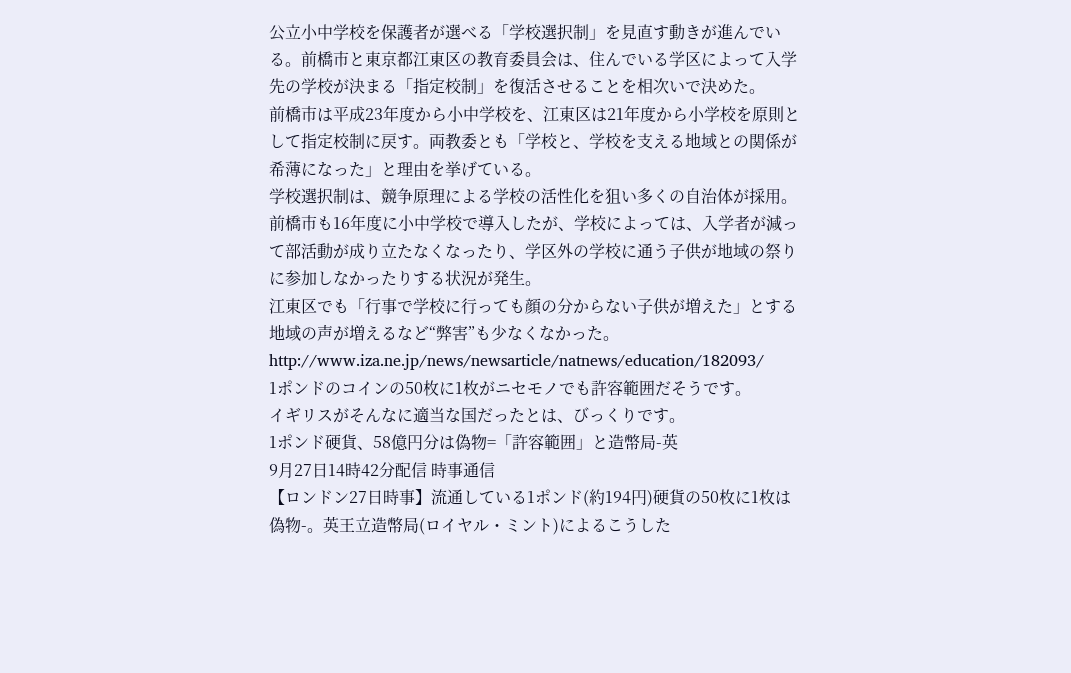公立小中学校を保護者が選べる「学校選択制」を見直す動きが進んでいる。前橋市と東京都江東区の教育委員会は、住んでいる学区によって入学先の学校が決まる「指定校制」を復活させることを相次いで決めた。
前橋市は平成23年度から小中学校を、江東区は21年度から小学校を原則として指定校制に戻す。両教委とも「学校と、学校を支える地域との関係が希薄になった」と理由を挙げている。
学校選択制は、競争原理による学校の活性化を狙い多くの自治体が採用。前橋市も16年度に小中学校で導入したが、学校によっては、入学者が減って部活動が成り立たなくなったり、学区外の学校に通う子供が地域の祭りに参加しなかったりする状況が発生。
江東区でも「行事で学校に行っても顔の分からない子供が増えた」とする地域の声が増えるなど“弊害”も少なくなかった。
http://www.iza.ne.jp/news/newsarticle/natnews/education/182093/
1ポンドのコインの50枚に1枚がニセモノでも許容範囲だそうです。
イギリスがそんなに適当な国だったとは、びっくりです。
1ポンド硬貨、58億円分は偽物=「許容範囲」と造幣局-英
9月27日14時42分配信 時事通信
【ロンドン27日時事】流通している1ポンド(約194円)硬貨の50枚に1枚は偽物-。英王立造幣局(ロイヤル・ミント)によるこうした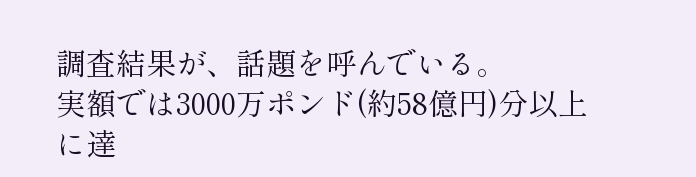調査結果が、話題を呼んでいる。
実額では3000万ポンド(約58億円)分以上に達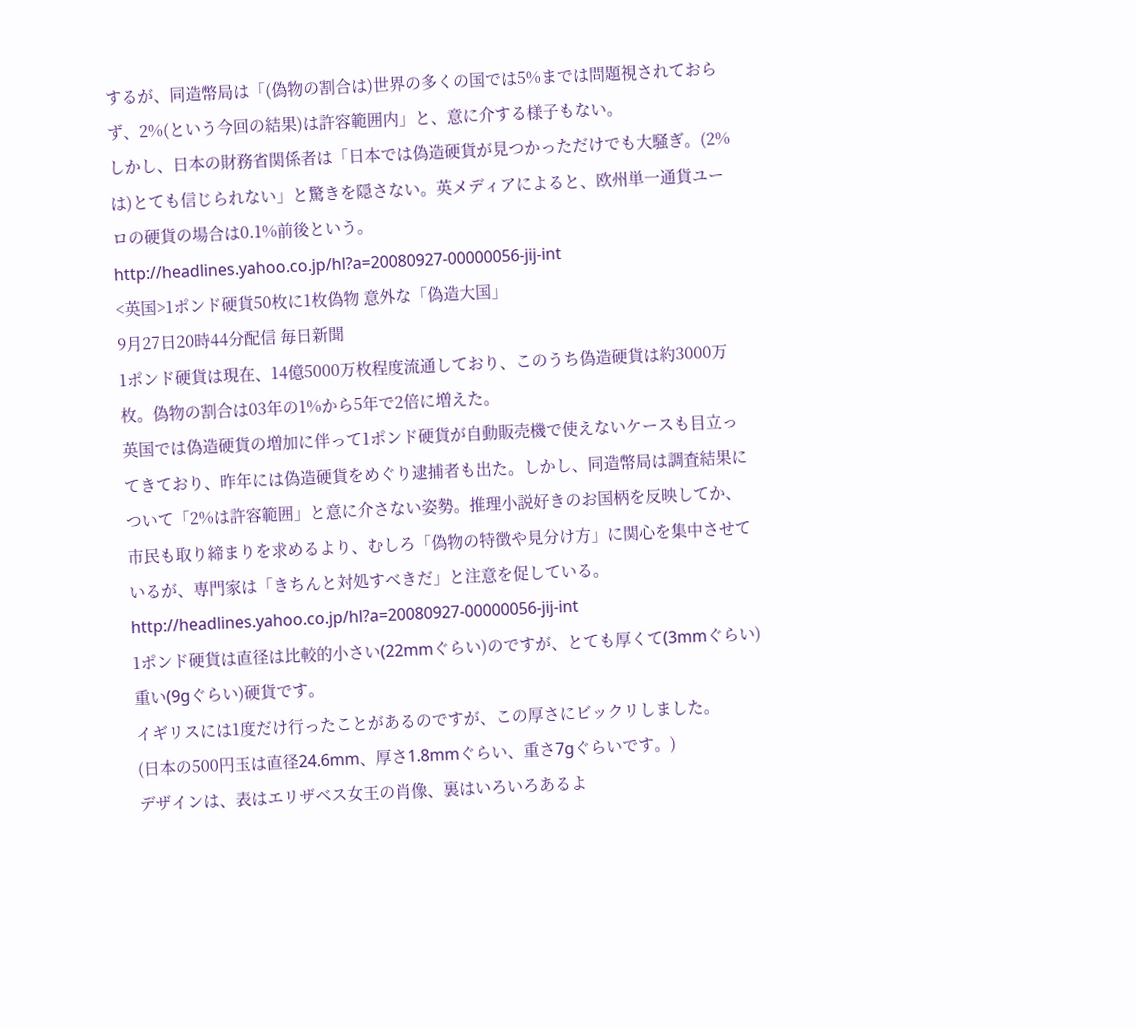するが、同造幣局は「(偽物の割合は)世界の多くの国では5%までは問題視されておらず、2%(という今回の結果)は許容範囲内」と、意に介する様子もない。
しかし、日本の財務省関係者は「日本では偽造硬貨が見つかっただけでも大騒ぎ。(2%は)とても信じられない」と驚きを隠さない。英メディアによると、欧州単一通貨ユーロの硬貨の場合は0.1%前後という。
http://headlines.yahoo.co.jp/hl?a=20080927-00000056-jij-int
<英国>1ポンド硬貨50枚に1枚偽物 意外な「偽造大国」
9月27日20時44分配信 毎日新聞
1ポンド硬貨は現在、14億5000万枚程度流通しており、このうち偽造硬貨は約3000万枚。偽物の割合は03年の1%から5年で2倍に増えた。
英国では偽造硬貨の増加に伴って1ポンド硬貨が自動販売機で使えないケースも目立ってきており、昨年には偽造硬貨をめぐり逮捕者も出た。しかし、同造幣局は調査結果について「2%は許容範囲」と意に介さない姿勢。推理小説好きのお国柄を反映してか、市民も取り締まりを求めるより、むしろ「偽物の特徴や見分け方」に関心を集中させているが、専門家は「きちんと対処すべきだ」と注意を促している。
http://headlines.yahoo.co.jp/hl?a=20080927-00000056-jij-int
1ポンド硬貨は直径は比較的小さい(22mmぐらい)のですが、とても厚くて(3mmぐらい)重い(9gぐらい)硬貨です。
イギリスには1度だけ行ったことがあるのですが、この厚さにビックリしました。
(日本の500円玉は直径24.6mm、厚さ1.8mmぐらい、重さ7gぐらいです。)
デザインは、表はエリザベス女王の肖像、裏はいろいろあるよ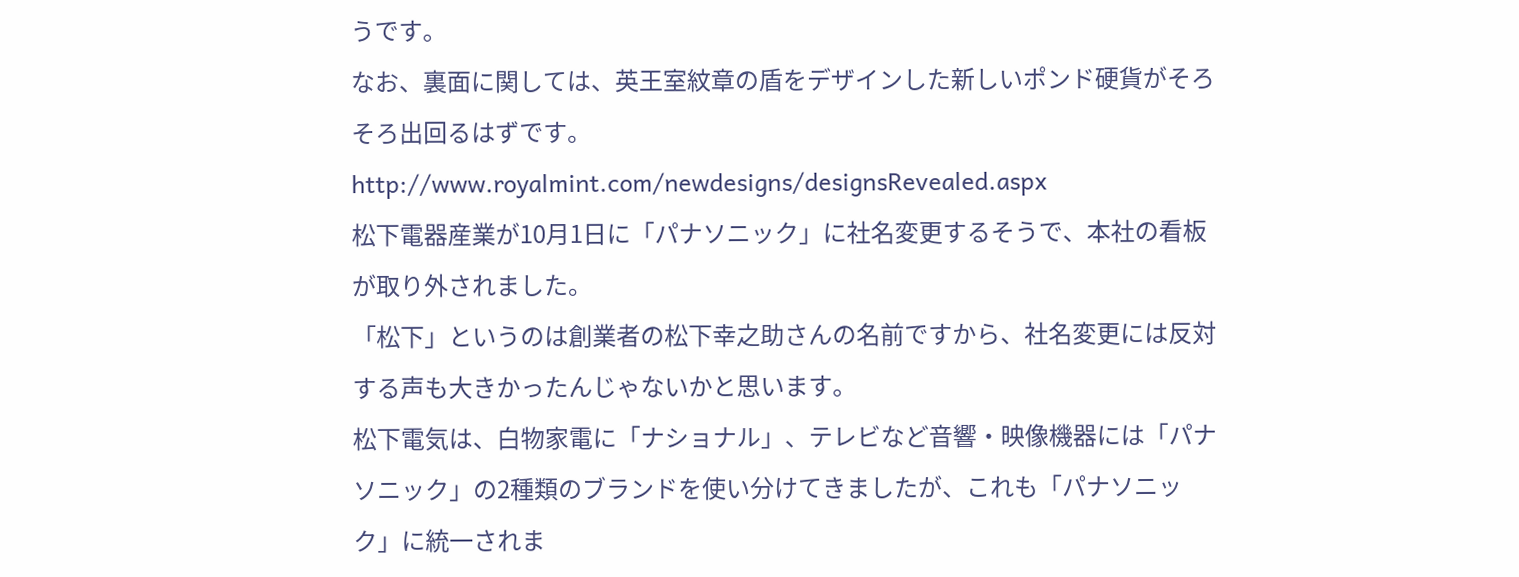うです。
なお、裏面に関しては、英王室紋章の盾をデザインした新しいポンド硬貨がそろそろ出回るはずです。http://www.royalmint.com/newdesigns/designsRevealed.aspx
松下電器産業が10月1日に「パナソニック」に社名変更するそうで、本社の看板が取り外されました。
「松下」というのは創業者の松下幸之助さんの名前ですから、社名変更には反対する声も大きかったんじゃないかと思います。
松下電気は、白物家電に「ナショナル」、テレビなど音響・映像機器には「パナソニック」の2種類のブランドを使い分けてきましたが、これも「パナソニック」に統一されま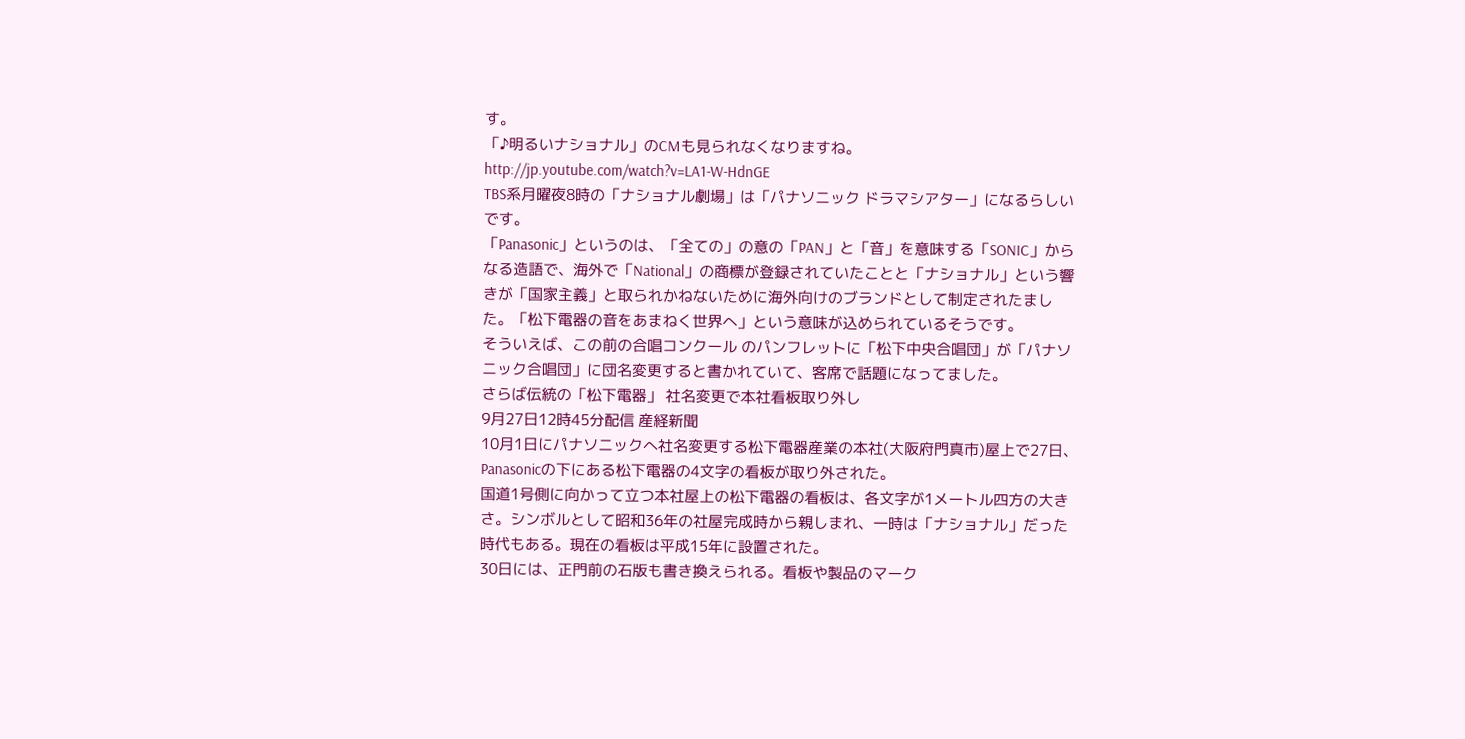す。
「♪明るいナショナル」のCMも見られなくなりますね。
http://jp.youtube.com/watch?v=LA1-W-HdnGE
TBS系月曜夜8時の「ナショナル劇場」は「パナソニック ドラマシアター」になるらしいです。
「Panasonic」というのは、「全ての」の意の「PAN」と「音」を意味する「SONIC」からなる造語で、海外で「National」の商標が登録されていたことと「ナショナル」という響きが「国家主義」と取られかねないために海外向けのブランドとして制定されたました。「松下電器の音をあまねく世界へ」という意味が込められているそうです。
そういえば、この前の合唱コンクール のパンフレットに「松下中央合唱団」が「パナソニック合唱団」に団名変更すると書かれていて、客席で話題になってました。
さらば伝統の「松下電器」 社名変更で本社看板取り外し
9月27日12時45分配信 産経新聞
10月1日にパナソニックへ社名変更する松下電器産業の本社(大阪府門真市)屋上で27日、Panasonicの下にある松下電器の4文字の看板が取り外された。
国道1号側に向かって立つ本社屋上の松下電器の看板は、各文字が1メートル四方の大きさ。シンボルとして昭和36年の社屋完成時から親しまれ、一時は「ナショナル」だった時代もある。現在の看板は平成15年に設置された。
30日には、正門前の石版も書き換えられる。看板や製品のマーク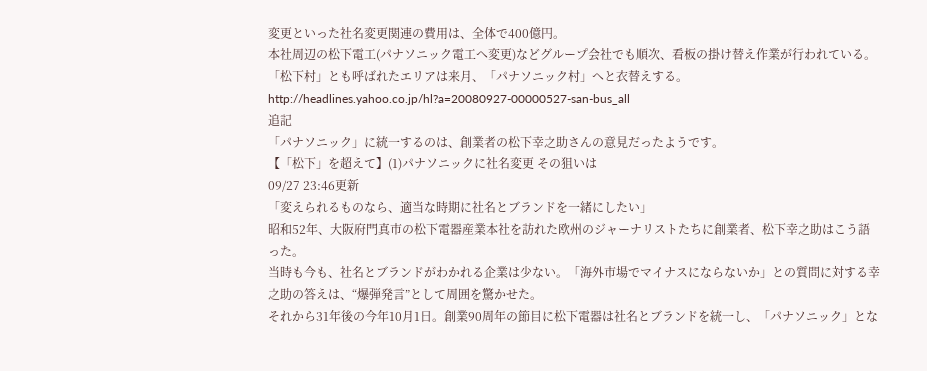変更といった社名変更関連の費用は、全体で400億円。
本社周辺の松下電工(パナソニック電工へ変更)などグループ会社でも順次、看板の掛け替え作業が行われている。「松下村」とも呼ばれたエリアは来月、「パナソニック村」へと衣替えする。
http://headlines.yahoo.co.jp/hl?a=20080927-00000527-san-bus_all
追記
「パナソニック」に統一するのは、創業者の松下幸之助さんの意見だったようです。
【「松下」を超えて】(1)パナソニックに社名変更 その狙いは
09/27 23:46更新
「変えられるものなら、適当な時期に社名とブランドを一緒にしたい」
昭和52年、大阪府門真市の松下電器産業本社を訪れた欧州のジャーナリストたちに創業者、松下幸之助はこう語った。
当時も今も、社名とブランドがわかれる企業は少ない。「海外市場でマイナスにならないか」との質問に対する幸之助の答えは、“爆弾発言”として周囲を驚かせた。
それから31年後の今年10月1日。創業90周年の節目に松下電器は社名とブランドを統一し、「パナソニック」とな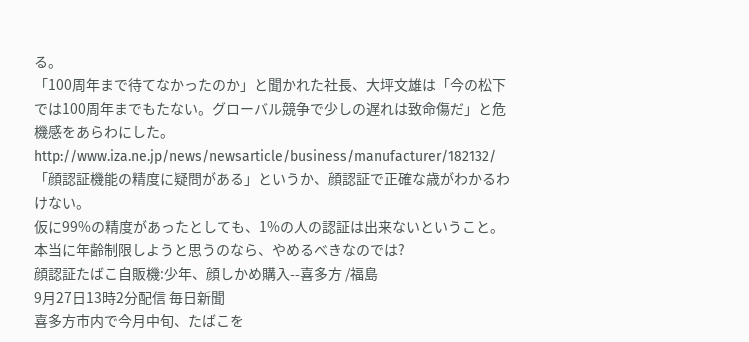る。
「100周年まで待てなかったのか」と聞かれた社長、大坪文雄は「今の松下では100周年までもたない。グローバル競争で少しの遅れは致命傷だ」と危機感をあらわにした。
http://www.iza.ne.jp/news/newsarticle/business/manufacturer/182132/
「顔認証機能の精度に疑問がある」というか、顔認証で正確な歳がわかるわけない。
仮に99%の精度があったとしても、1%の人の認証は出来ないということ。
本当に年齢制限しようと思うのなら、やめるべきなのでは?
顔認証たばこ自販機:少年、顔しかめ購入--喜多方 /福島
9月27日13時2分配信 毎日新聞
喜多方市内で今月中旬、たばこを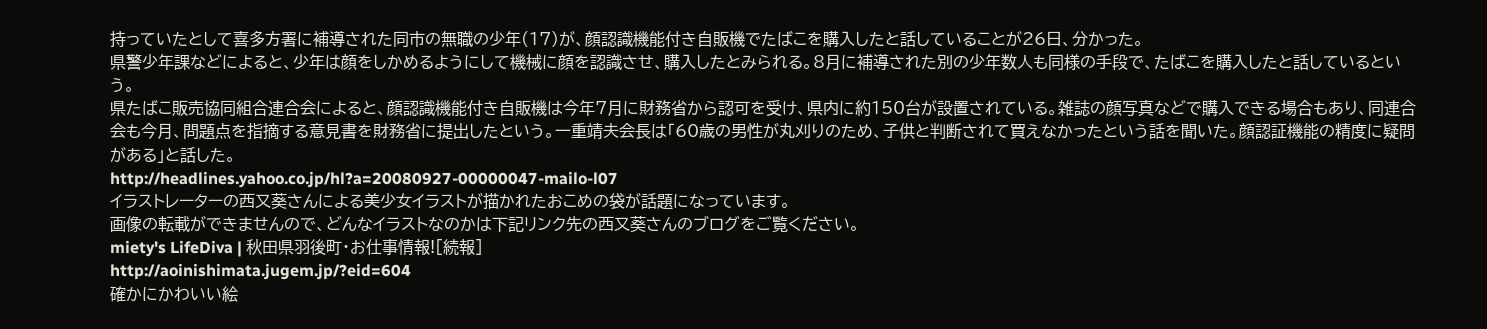持っていたとして喜多方署に補導された同市の無職の少年(17)が、顔認識機能付き自販機でたばこを購入したと話していることが26日、分かった。
県警少年課などによると、少年は顔をしかめるようにして機械に顔を認識させ、購入したとみられる。8月に補導された別の少年数人も同様の手段で、たばこを購入したと話しているという。
県たばこ販売協同組合連合会によると、顔認識機能付き自販機は今年7月に財務省から認可を受け、県内に約150台が設置されている。雑誌の顔写真などで購入できる場合もあり、同連合会も今月、問題点を指摘する意見書を財務省に提出したという。一重靖夫会長は「60歳の男性が丸刈りのため、子供と判断されて買えなかったという話を聞いた。顔認証機能の精度に疑問がある」と話した。
http://headlines.yahoo.co.jp/hl?a=20080927-00000047-mailo-l07
イラストレーターの西又葵さんによる美少女イラストが描かれたおこめの袋が話題になっています。
画像の転載ができませんので、どんなイラストなのかは下記リンク先の西又葵さんのブログをご覧ください。
miety's LifeDiva | 秋田県羽後町・お仕事情報![続報]
http://aoinishimata.jugem.jp/?eid=604
確かにかわいい絵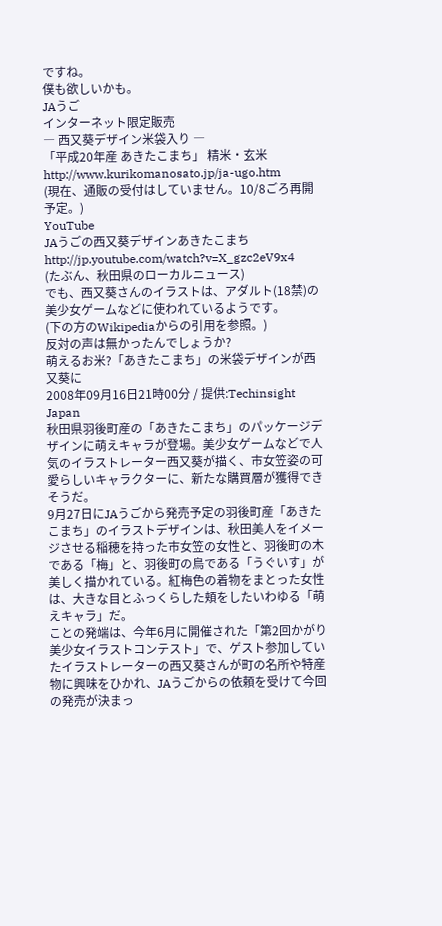ですね。
僕も欲しいかも。
JAうご
インターネット限定販売
― 西又葵デザイン米袋入り ―
「平成20年産 あきたこまち」 精米・玄米
http://www.kurikomanosato.jp/ja-ugo.htm
(現在、通販の受付はしていません。10/8ごろ再開予定。)
YouTube
JAうごの西又葵デザインあきたこまち
http://jp.youtube.com/watch?v=X_gzc2eV9x4
(たぶん、秋田県のローカルニュース)
でも、西又葵さんのイラストは、アダルト(18禁)の美少女ゲームなどに使われているようです。
(下の方のWikipediaからの引用を参照。)
反対の声は無かったんでしょうか?
萌えるお米?「あきたこまち」の米袋デザインが西又葵に
2008年09月16日21時00分 / 提供:Techinsight Japan
秋田県羽後町産の「あきたこまち」のパッケージデザインに萌えキャラが登場。美少女ゲームなどで人気のイラストレーター西又葵が描く、市女笠姿の可愛らしいキャラクターに、新たな購買層が獲得できそうだ。
9月27日にJAうごから発売予定の羽後町産「あきたこまち」のイラストデザインは、秋田美人をイメージさせる稲穂を持った市女笠の女性と、羽後町の木である「梅」と、羽後町の鳥である「うぐいす」が美しく描かれている。紅梅色の着物をまとった女性は、大きな目とふっくらした頬をしたいわゆる「萌えキャラ」だ。
ことの発端は、今年6月に開催された「第2回かがり美少女イラストコンテスト」で、ゲスト参加していたイラストレーターの西又葵さんが町の名所や特産物に興味をひかれ、JAうごからの依頼を受けて今回の発売が決まっ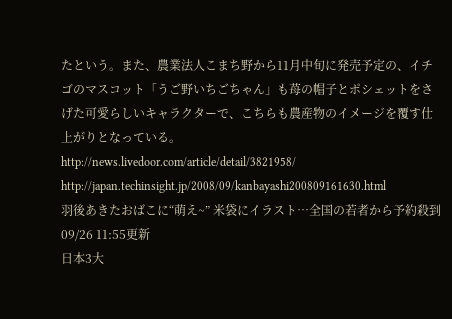たという。また、農業法人こまち野から11月中旬に発売予定の、イチゴのマスコット「うご野いちごちゃん」も苺の帽子とポシェットをさげた可愛らしいキャラクターで、こちらも農産物のイメージを覆す仕上がりとなっている。
http://news.livedoor.com/article/detail/3821958/
http://japan.techinsight.jp/2008/09/kanbayashi200809161630.html
羽後あきたおばこに“萌え~” 米袋にイラスト…全国の若者から予約殺到
09/26 11:55更新
日本3大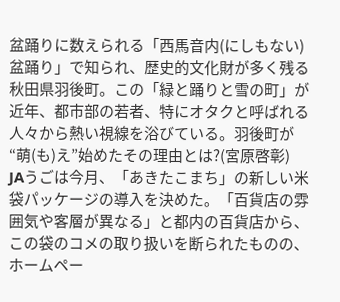盆踊りに数えられる「西馬音内(にしもない)盆踊り」で知られ、歴史的文化財が多く残る秋田県羽後町。この「緑と踊りと雪の町」が近年、都市部の若者、特にオタクと呼ばれる人々から熱い視線を浴びている。羽後町が“萌(も)え”始めたその理由とは?(宮原啓彰)
JAうごは今月、「あきたこまち」の新しい米袋パッケージの導入を決めた。「百貨店の雰囲気や客層が異なる」と都内の百貨店から、この袋のコメの取り扱いを断られたものの、ホームペー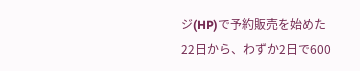ジ(HP)で予約販売を始めた22日から、わずか2日で600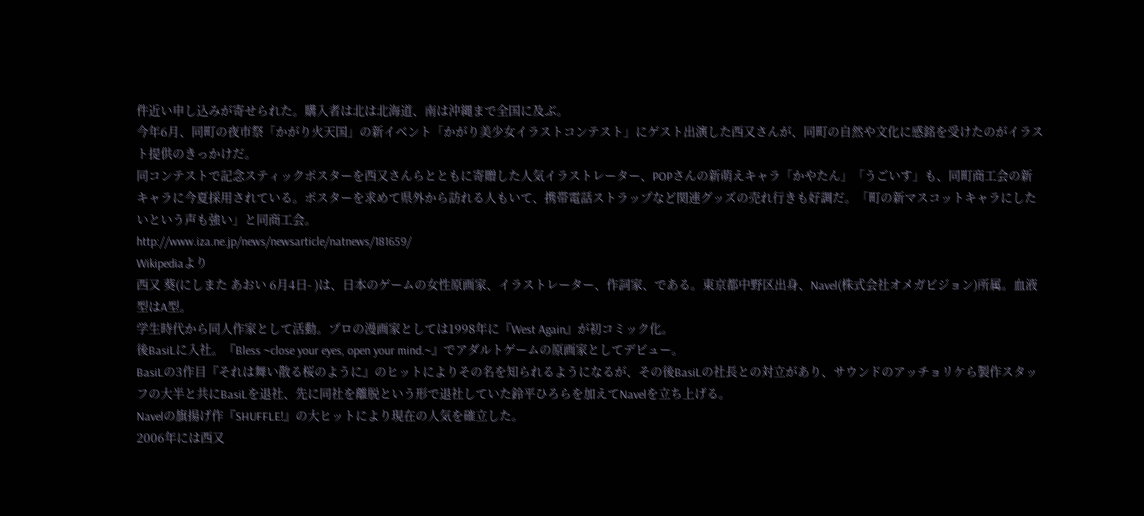件近い申し込みが寄せられた。購入者は北は北海道、南は沖縄まで全国に及ぶ。
今年6月、同町の夜市祭「かがり火天国」の新イベント「かがり美少女イラストコンテスト」にゲスト出演した西又さんが、同町の自然や文化に感銘を受けたのがイラスト提供のきっかけだ。
同コンテストで記念スティックポスターを西又さんらとともに寄贈した人気イラストレーター、POPさんの新萌えキャラ「かやたん」「うごいす」も、同町商工会の新キャラに今夏採用されている。ポスターを求めて県外から訪れる人もいて、携帯電話ストラップなど関連グッズの売れ行きも好調だ。「町の新マスコットキャラにしたいという声も強い」と同商工会。
http://www.iza.ne.jp/news/newsarticle/natnews/181659/
Wikipediaより
西又 葵(にしまた あおい 6月4日- )は、日本のゲームの女性原画家、イラストレーター、作詞家、である。東京都中野区出身、Navel(株式会社オメガビジョン)所属。血液型はA型。
学生時代から同人作家として活動。プロの漫画家としては1998年に『West Again』が初コミック化。
後BasiLに入社。『Bless ~close your eyes, open your mind.~』でアダルトゲームの原画家としてデビュー。
BasiLの3作目『それは舞い散る桜のように』のヒットによりその名を知られるようになるが、その後BasiLの社長との対立があり、サウンドのアッチョリケら製作スタッフの大半と共にBasiLを退社、先に同社を離脱という形で退社していた鈴平ひろらを加えてNavelを立ち上げる。
Navelの旗揚げ作『SHUFFLE!』の大ヒットにより現在の人気を確立した。
2006年には西又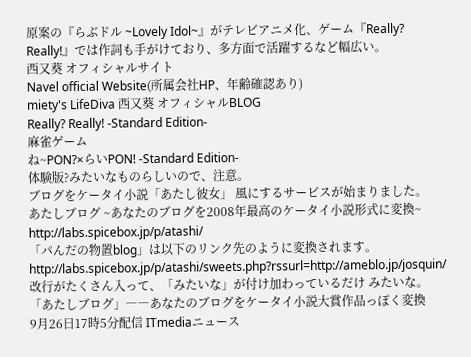原案の『らぶドル ~Lovely Idol~』がテレビアニメ化、ゲーム『Really? Really!』では作詞も手がけており、多方面で活躍するなど幅広い。
西又葵 オフィシャルサイト
Navel official Website(所属会社HP、年齢確認あり)
miety's LifeDiva 西又葵 オフィシャルBLOG
Really? Really! -Standard Edition-
麻雀ゲーム
ね~PON?×らいPON! -Standard Edition-
体験版?みたいなものらしいので、注意。
ブログをケータイ小説「あたし彼女」 風にするサービスが始まりました。
あたしブログ ~あなたのブログを2008年最高のケータイ小説形式に変換~
http://labs.spicebox.jp/p/atashi/
「パんだの物置blog」は以下のリンク先のように変換されます。
http://labs.spicebox.jp/p/atashi/sweets.php?rssurl=http://ameblo.jp/josquin/
改行がたくさん入って、「みたいな」が付け加わっているだけ みたいな。
「あたしブログ」――あなたのブログをケータイ小説大賞作品っぽく変換
9月26日17時5分配信 ITmediaニュース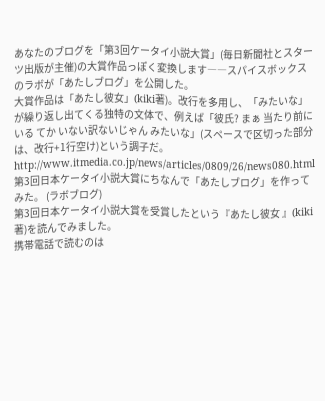あなたのブログを「第3回ケータイ小説大賞」(毎日新聞社とスターツ出版が主催)の大賞作品っぽく変換します――スパイスボックスのラボが「あたしブログ」を公開した。
大賞作品は「あたし彼女」(kiki著)。改行を多用し、「みたいな」が繰り返し出てくる独特の文体で、例えば「彼氏? まぁ 当たり前に いる てか いない訳ないじゃん みたいな」(スペースで区切った部分は、改行+1行空け)という調子だ。
http://www.itmedia.co.jp/news/articles/0809/26/news080.html
第3回日本ケータイ小説大賞にちなんで「あたしブログ」を作ってみた。 (ラボブログ)
第3回日本ケータイ小説大賞を受賞したという『あたし彼女 』(kiki著)を読んでみました。
携帯電話で読むのは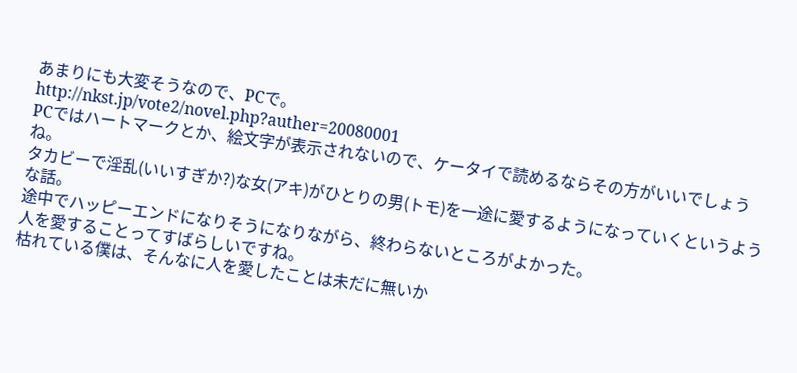あまりにも大変そうなので、PCで。
http://nkst.jp/vote2/novel.php?auther=20080001
PCではハートマークとか、絵文字が表示されないので、ケータイで読めるならその方がいいでしょうね。
タカビーで淫乱(いいすぎか?)な女(アキ)がひとりの男(トモ)を一途に愛するようになっていくというような話。
途中でハッピーエンドになりそうになりながら、終わらないところがよかった。
人を愛することってすばらしいですね。
枯れている僕は、そんなに人を愛したことは未だに無いか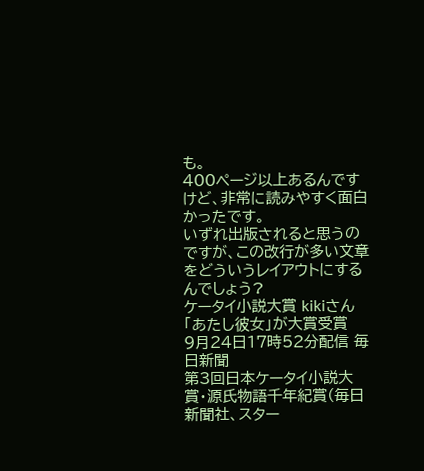も。
400ページ以上あるんですけど、非常に読みやすく面白かったです。
いずれ出版されると思うのですが、この改行が多い文章をどういうレイアウトにするんでしょう?
ケータイ小説大賞 kikiさん「あたし彼女」が大賞受賞
9月24日17時52分配信 毎日新聞
第3回日本ケータイ小説大賞・源氏物語千年紀賞(毎日新聞社、スター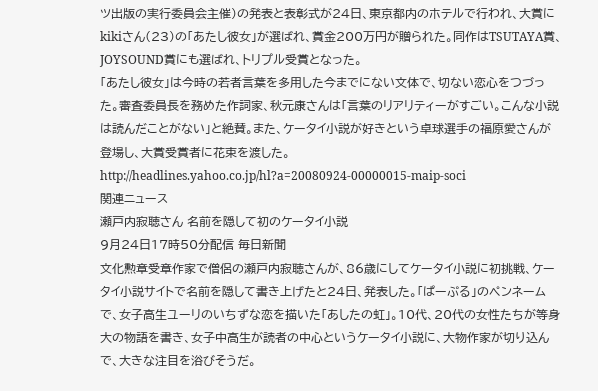ツ出版の実行委員会主催)の発表と表彰式が24日、東京都内のホテルで行われ、大賞にkikiさん(23)の「あたし彼女」が選ばれ、賞金200万円が贈られた。同作はTSUTAYA賞、JOYSOUND賞にも選ばれ、トリプル受賞となった。
「あたし彼女」は今時の若者言葉を多用した今までにない文体で、切ない恋心をつづった。審査委員長を務めた作詞家、秋元康さんは「言葉のリアリティーがすごい。こんな小説は読んだことがない」と絶賛。また、ケータイ小説が好きという卓球選手の福原愛さんが登場し、大賞受賞者に花束を渡した。
http://headlines.yahoo.co.jp/hl?a=20080924-00000015-maip-soci
関連ニュース
瀬戸内寂聴さん 名前を隠して初のケータイ小説
9月24日17時50分配信 毎日新聞
文化勲章受章作家で僧侶の瀬戸内寂聴さんが、86歳にしてケータイ小説に初挑戦、ケータイ小説サイトで名前を隠して書き上げたと24日、発表した。「ぱーぷる」のペンネームで、女子高生ユーリのいちずな恋を描いた「あしたの虹」。10代、20代の女性たちが等身大の物語を書き、女子中高生が読者の中心というケータイ小説に、大物作家が切り込んで、大きな注目を浴びそうだ。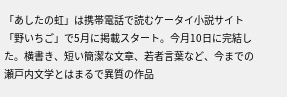「あしたの虹」は携帯電話で読むケータイ小説サイト「野いちご」で5月に掲載スタート。今月10日に完結した。横書き、短い簡潔な文章、若者言葉など、今までの瀬戸内文学とはまるで異質の作品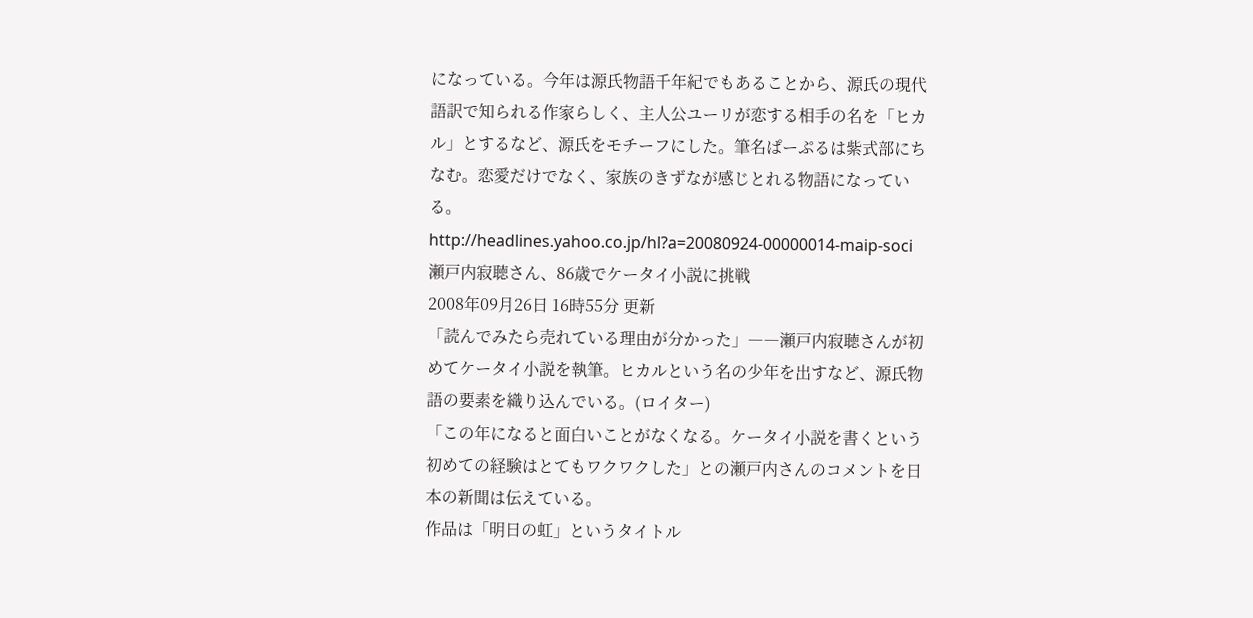になっている。今年は源氏物語千年紀でもあることから、源氏の現代語訳で知られる作家らしく、主人公ユーリが恋する相手の名を「ヒカル」とするなど、源氏をモチーフにした。筆名ぱーぷるは紫式部にちなむ。恋愛だけでなく、家族のきずなが感じとれる物語になっている。
http://headlines.yahoo.co.jp/hl?a=20080924-00000014-maip-soci
瀬戸内寂聴さん、86歳でケータイ小説に挑戦
2008年09月26日 16時55分 更新
「読んでみたら売れている理由が分かった」――瀬戸内寂聴さんが初めてケータイ小説を執筆。ヒカルという名の少年を出すなど、源氏物語の要素を織り込んでいる。(ロイター)
「この年になると面白いことがなくなる。ケータイ小説を書くという初めての経験はとてもワクワクした」との瀬戸内さんのコメントを日本の新聞は伝えている。
作品は「明日の虹」というタイトル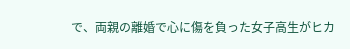で、両親の離婚で心に傷を負った女子高生がヒカ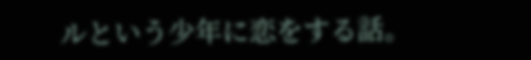ルという少年に恋をする話。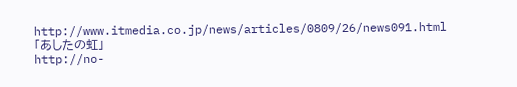http://www.itmedia.co.jp/news/articles/0809/26/news091.html
「あしたの虹」
http://no-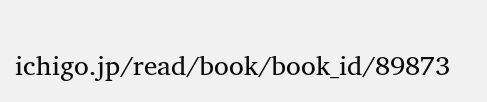ichigo.jp/read/book/book_id/89873